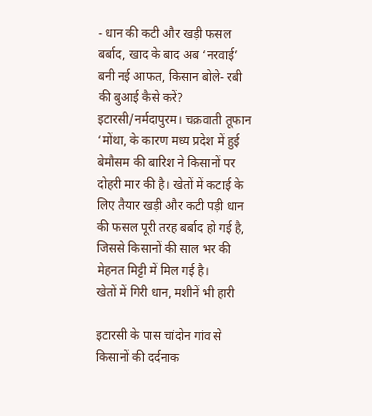- धान की कटी और खड़ी फसल बर्बाद, खाद के बाद अब ‘नरवाई’ बनी नई आफत, किसान बोले- रबी की बुआई कैसे करें?
इटारसी/नर्मदापुरम। चक्रवाती तूफान ‘मोंथा, के कारण मध्य प्रदेश में हुई बेमौसम की बारिश ने किसानों पर दोहरी मार की है। खेतों में कटाई के लिए तैयार खड़ी और कटी पड़ी धान की फसल पूरी तरह बर्बाद हो गई है, जिससे किसानों की साल भर की मेहनत मिट्टी में मिल गई है।
खेतों में गिरी धान, मशीनें भी हारी

इटारसी के पास चांदोन गांव से किसानों की दर्दनाक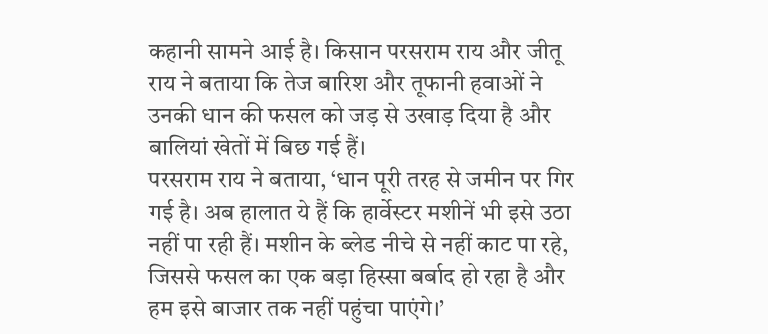कहानी सामने आई है। किसान परसराम राय और जीतू राय ने बताया कि तेज बारिश और तूफानी हवाओं ने उनकी धान की फसल को जड़ से उखाड़ दिया है और बालियां खेतों में बिछ गई हैं।
परसराम राय ने बताया, ‘धान पूरी तरह से जमीन पर गिर गई है। अब हालात ये हैं कि हार्वेस्टर मशीनें भी इसे उठा नहीं पा रही हैं। मशीन के ब्लेड नीचे से नहीं काट पा रहे, जिससे फसल का एक बड़ा हिस्सा बर्बाद हो रहा है और हम इसे बाजार तक नहीं पहुंचा पाएंगे।’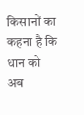किसानों का कहना है कि धान को अब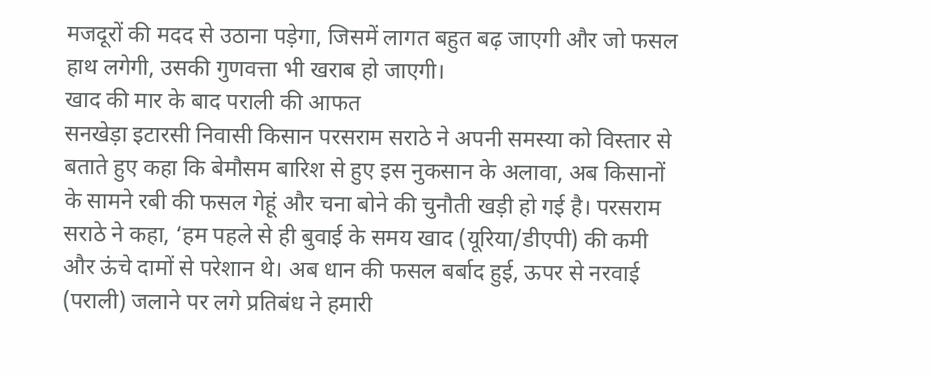मजदूरों की मदद से उठाना पड़ेगा, जिसमें लागत बहुत बढ़ जाएगी और जो फसल हाथ लगेगी, उसकी गुणवत्ता भी खराब हो जाएगी।
खाद की मार के बाद पराली की आफत
सनखेड़ा इटारसी निवासी किसान परसराम सराठे ने अपनी समस्या को विस्तार से बताते हुए कहा कि बेमौसम बारिश से हुए इस नुकसान के अलावा, अब किसानों के सामने रबी की फसल गेहूं और चना बोने की चुनौती खड़ी हो गई है। परसराम सराठे ने कहा, ‘हम पहले से ही बुवाई के समय खाद (यूरिया/डीएपी) की कमी और ऊंचे दामों से परेशान थे। अब धान की फसल बर्बाद हुई, ऊपर से नरवाई (पराली) जलाने पर लगे प्रतिबंध ने हमारी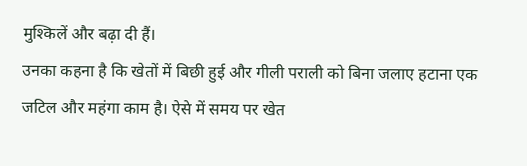मुश्किलें और बढ़ा दी हैं।
उनका कहना है कि खेतों में बिछी हुई और गीली पराली को बिना जलाए हटाना एक जटिल और महंगा काम है। ऐसे में समय पर खेत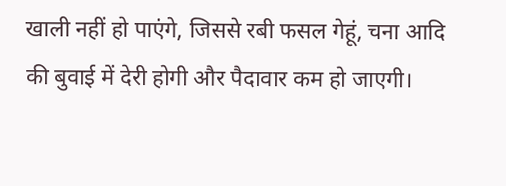खाली नहीं हो पाएंगे, जिससे रबी फसल गेहूं, चना आदि की बुवाई में देरी होगी और पैदावार कम हो जाएगी।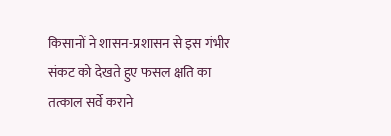किसानों ने शासन-प्रशासन से इस गंभीर संकट को देखते हुए फसल क्षति का तत्काल सर्वे कराने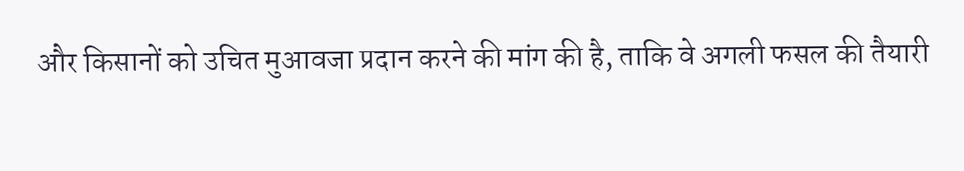और किसानों को उचित मुआवजा प्रदान करने की मांग की है, ताकि वे अगली फसल की तैयारी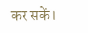कर सकें।